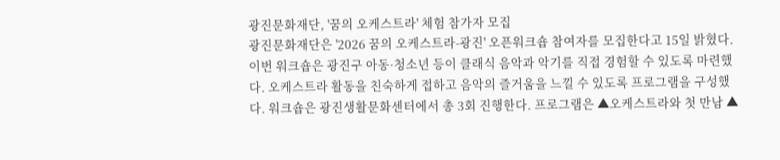광진문화재단, '꿈의 오케스트라' 체험 참가자 모집
광진문화재단은 '2026 꿈의 오케스트라-광진' 오픈워크숍 참여자를 모집한다고 15일 밝혔다. 이번 워크숍은 광진구 아동·청소년 등이 클래식 음악과 악기를 직접 경험할 수 있도록 마련했다. 오케스트라 활동을 친숙하게 접하고 음악의 즐거움을 느낄 수 있도록 프로그램을 구성했다. 워크숍은 광진생활문화센터에서 총 3회 진행한다. 프로그램은 ▲오케스트라와 첫 만남 ▲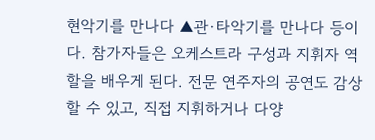현악기를 만나다 ▲관·타악기를 만나다 등이다. 참가자들은 오케스트라 구성과 지휘자 역할을 배우게 된다. 전문 연주자의 공연도 감상할 수 있고, 직접 지휘하거나 다양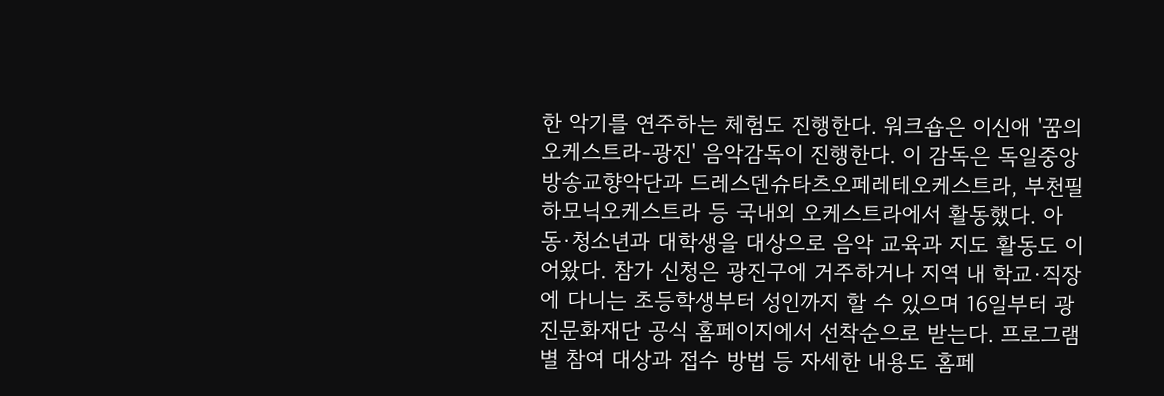한 악기를 연주하는 체험도 진행한다. 워크숍은 이신애 '꿈의 오케스트라-광진' 음악감독이 진행한다. 이 감독은 독일중앙방송교향악단과 드레스덴슈타츠오페레테오케스트라, 부천필하모닉오케스트라 등 국내외 오케스트라에서 활동했다. 아동·청소년과 대학생을 대상으로 음악 교육과 지도 활동도 이어왔다. 참가 신청은 광진구에 거주하거나 지역 내 학교·직장에 다니는 초등학생부터 성인까지 할 수 있으며 16일부터 광진문화재단 공식 홈페이지에서 선착순으로 받는다. 프로그램별 참여 대상과 접수 방법 등 자세한 내용도 홈페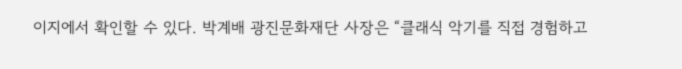이지에서 확인할 수 있다. 박계배 광진문화재단 사장은 “클래식 악기를 직접 경험하고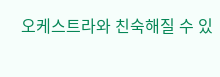오케스트라와 친숙해질 수 있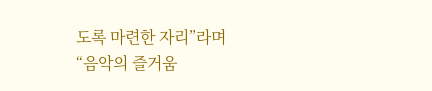도록 마련한 자리”라며 “음악의 즐거움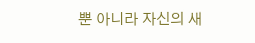뿐 아니라 자신의 새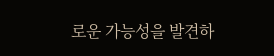로운 가능성을 발견하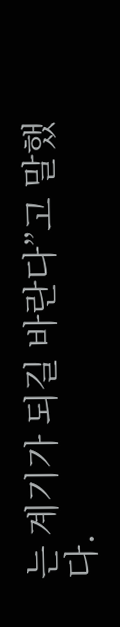는 계기가 되길 바란다”고 말했다.